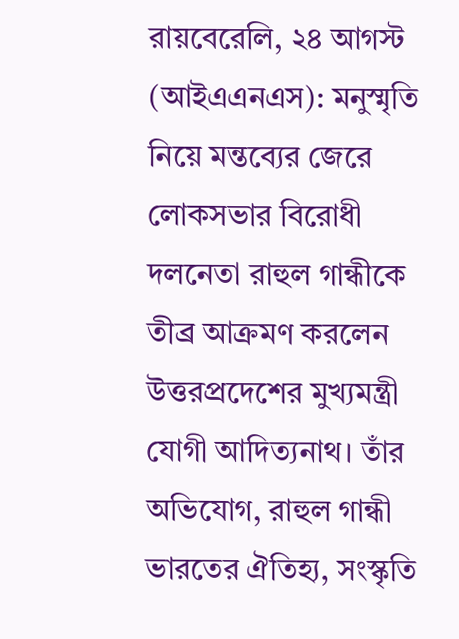রায়বেরেলি, ২৪ আগস্ট (আইএএনএস): মনুস্মৃতি নিয়ে মন্তব্যের জেরে লোকসভার বিরোধী দলনেতা রাহুল গান্ধীকে তীব্র আক্রমণ করলেন উত্তরপ্রদেশের মুখ্যমন্ত্রী যোগী আদিত্যনাথ। তাঁর অভিযোগ, রাহুল গান্ধী ভারতের ঐতিহ্য, সংস্কৃতি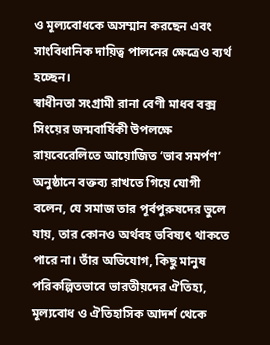ও মূল্যবোধকে অসম্মান করছেন এবং সাংবিধানিক দায়িত্ব পালনের ক্ষেত্রেও ব্যর্থ হচ্ছেন।
স্বাধীনতা সংগ্রামী রানা বেণী মাধব বক্স সিংয়ের জন্মবার্ষিকী উপলক্ষে রায়বেরেলিতে আয়োজিত ‘ভাব সমর্পণ’ অনুষ্ঠানে বক্তব্য রাখতে গিয়ে যোগী বলেন, যে সমাজ তার পূর্বপুরুষদের ভুলে যায়, তার কোনও অর্থবহ ভবিষ্যৎ থাকতে পারে না। তাঁর অভিযোগ, কিছু মানুষ পরিকল্পিতভাবে ভারতীয়দের ঐতিহ্য, মূল্যবোধ ও ঐতিহাসিক আদর্শ থেকে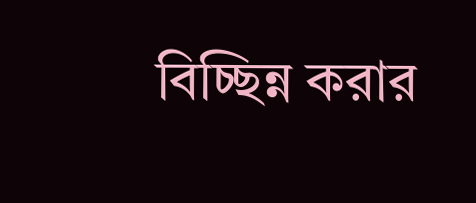বিচ্ছিন্ন করার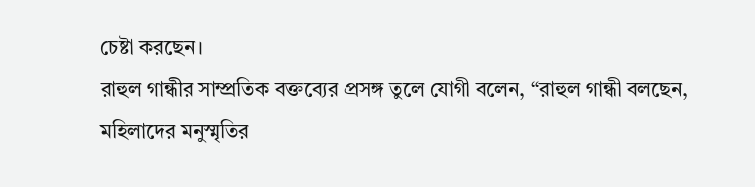চেষ্টা করছেন।
রাহুল গান্ধীর সাম্প্রতিক বক্তব্যের প্রসঙ্গ তুলে যোগী বলেন, “রাহুল গান্ধী বলছেন, মহিলাদের মনুস্মৃতির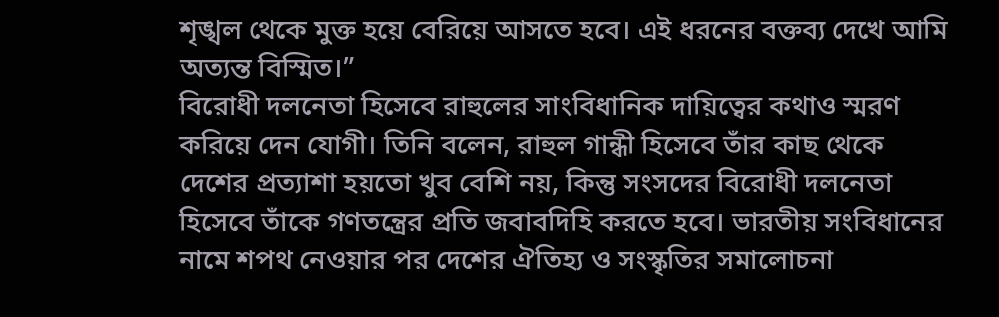শৃঙ্খল থেকে মুক্ত হয়ে বেরিয়ে আসতে হবে। এই ধরনের বক্তব্য দেখে আমি অত্যন্ত বিস্মিত।”
বিরোধী দলনেতা হিসেবে রাহুলের সাংবিধানিক দায়িত্বের কথাও স্মরণ করিয়ে দেন যোগী। তিনি বলেন, রাহুল গান্ধী হিসেবে তাঁর কাছ থেকে দেশের প্রত্যাশা হয়তো খুব বেশি নয়, কিন্তু সংসদের বিরোধী দলনেতা হিসেবে তাঁকে গণতন্ত্রের প্রতি জবাবদিহি করতে হবে। ভারতীয় সংবিধানের নামে শপথ নেওয়ার পর দেশের ঐতিহ্য ও সংস্কৃতির সমালোচনা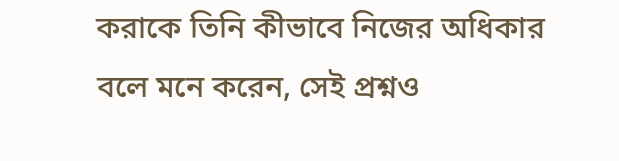করাকে তিনি কীভাবে নিজের অধিকার বলে মনে করেন, সেই প্রশ্নও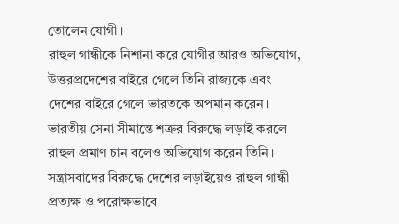তোলেন যোগী।
রাহুল গান্ধীকে নিশানা করে যোগীর আরও অভিযোগ, উত্তরপ্রদেশের বাইরে গেলে তিনি রাজ্যকে এবং দেশের বাইরে গেলে ভারতকে অপমান করেন। ভারতীয় সেনা সীমান্তে শত্রুর বিরুদ্ধে লড়াই করলে রাহুল প্রমাণ চান বলেও অভিযোগ করেন তিনি। সন্ত্রাসবাদের বিরুদ্ধে দেশের লড়াইয়েও রাহুল গান্ধী প্রত্যক্ষ ও পরোক্ষভাবে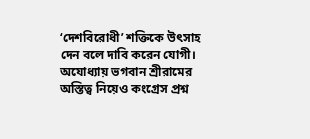‘দেশবিরোধী’ শক্তিকে উৎসাহ দেন বলে দাবি করেন যোগী। অযোধ্যায় ভগবান শ্রীরামের অস্তিত্ব নিয়েও কংগ্রেস প্রশ্ন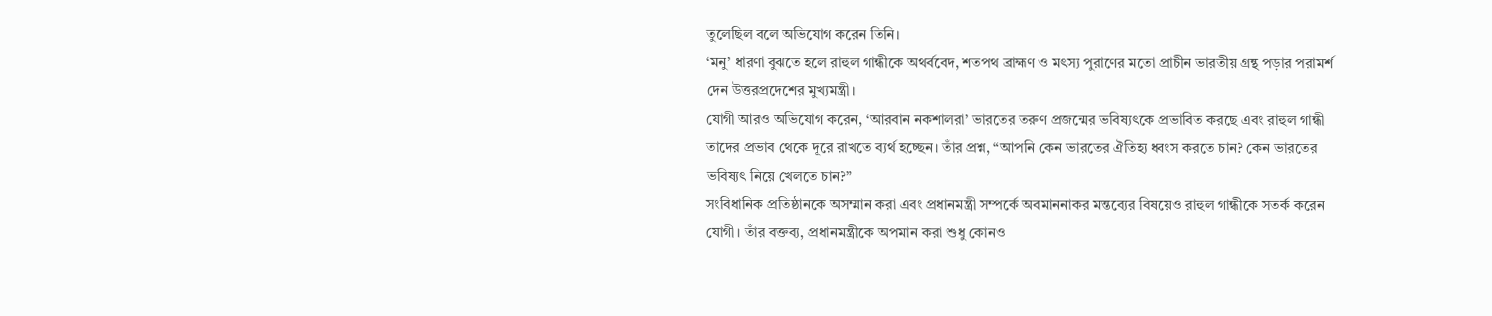তুলেছিল বলে অভিযোগ করেন তিনি।
‘মনু’ ধারণা বুঝতে হলে রাহুল গান্ধীকে অথর্ববেদ, শতপথ ব্রাহ্মণ ও মৎস্য পুরাণের মতো প্রাচীন ভারতীয় গ্রন্থ পড়ার পরামর্শ দেন উত্তরপ্রদেশের মুখ্যমন্ত্রী।
যোগী আরও অভিযোগ করেন, ‘আরবান নকশালরা’ ভারতের তরুণ প্রজন্মের ভবিষ্যৎকে প্রভাবিত করছে এবং রাহুল গান্ধী তাদের প্রভাব থেকে দূরে রাখতে ব্যর্থ হচ্ছেন। তাঁর প্রশ্ন, “আপনি কেন ভারতের ঐতিহ্য ধ্বংস করতে চান? কেন ভারতের ভবিষ্যৎ নিয়ে খেলতে চান?”
সংবিধানিক প্রতিষ্ঠানকে অসম্মান করা এবং প্রধানমন্ত্রী সম্পর্কে অবমাননাকর মন্তব্যের বিষয়েও রাহুল গান্ধীকে সতর্ক করেন যোগী। তাঁর বক্তব্য, প্রধানমন্ত্রীকে অপমান করা শুধু কোনও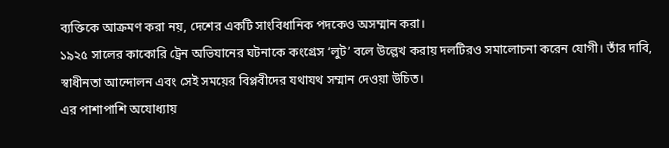ব্যক্তিকে আক্রমণ করা নয়, দেশের একটি সাংবিধানিক পদকেও অসম্মান করা।
১৯২৫ সালের কাকোরি ট্রেন অভিযানের ঘটনাকে কংগ্রেস ‘লুট’ বলে উল্লেখ করায় দলটিরও সমালোচনা করেন যোগী। তাঁর দাবি, স্বাধীনতা আন্দোলন এবং সেই সময়ের বিপ্লবীদের যথাযথ সম্মান দেওয়া উচিত।
এর পাশাপাশি অযোধ্যায়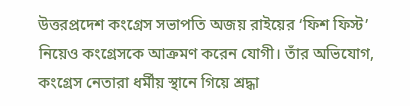উত্তরপ্রদেশ কংগ্রেস সভাপতি অজয় রাইয়ের ‘ফিশ ফিস্ট’ নিয়েও কংগ্রেসকে আক্রমণ করেন যোগী। তাঁর অভিযোগ, কংগ্রেস নেতারা ধর্মীয় স্থানে গিয়ে শ্রদ্ধা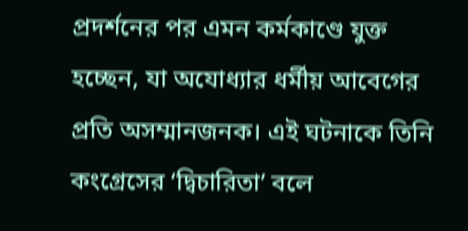প্রদর্শনের পর এমন কর্মকাণ্ডে যুক্ত হচ্ছেন, যা অযোধ্যার ধর্মীয় আবেগের প্রতি অসম্মানজনক। এই ঘটনাকে তিনি কংগ্রেসের ‘দ্বিচারিতা’ বলে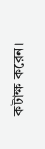কটাক্ষ করেন।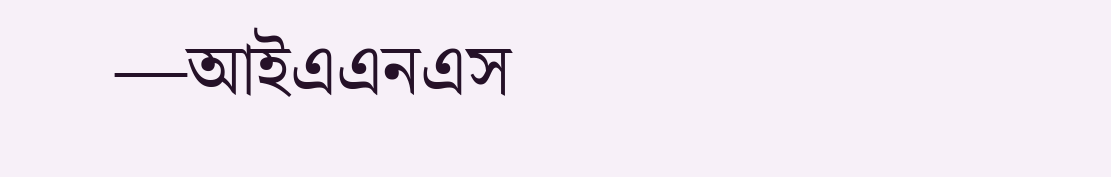—আইএএনএস